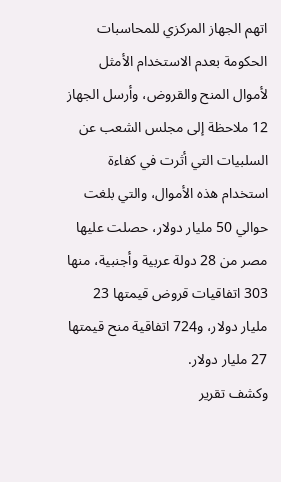اتهم الجهاز المركزي للمحاسبات الحكومة بعدم الاستخدام الأمثل لأموال المنح والقروض، وأرسل الجهاز 12 ملاحظة إلى مجلس الشعب عن السلبيات التي أثرت في كفاءة استخدام هذه الأموال، والتي بلغت حوالي 50 مليار دولار، حصلت عليها مصر من 28 دولة عربية وأجنبية، منها 303 اتفاقيات قروض قيمتها 23 مليار دولار، و724 اتفاقية منح قيمتها 27 مليار دولار.
وكشف تقرير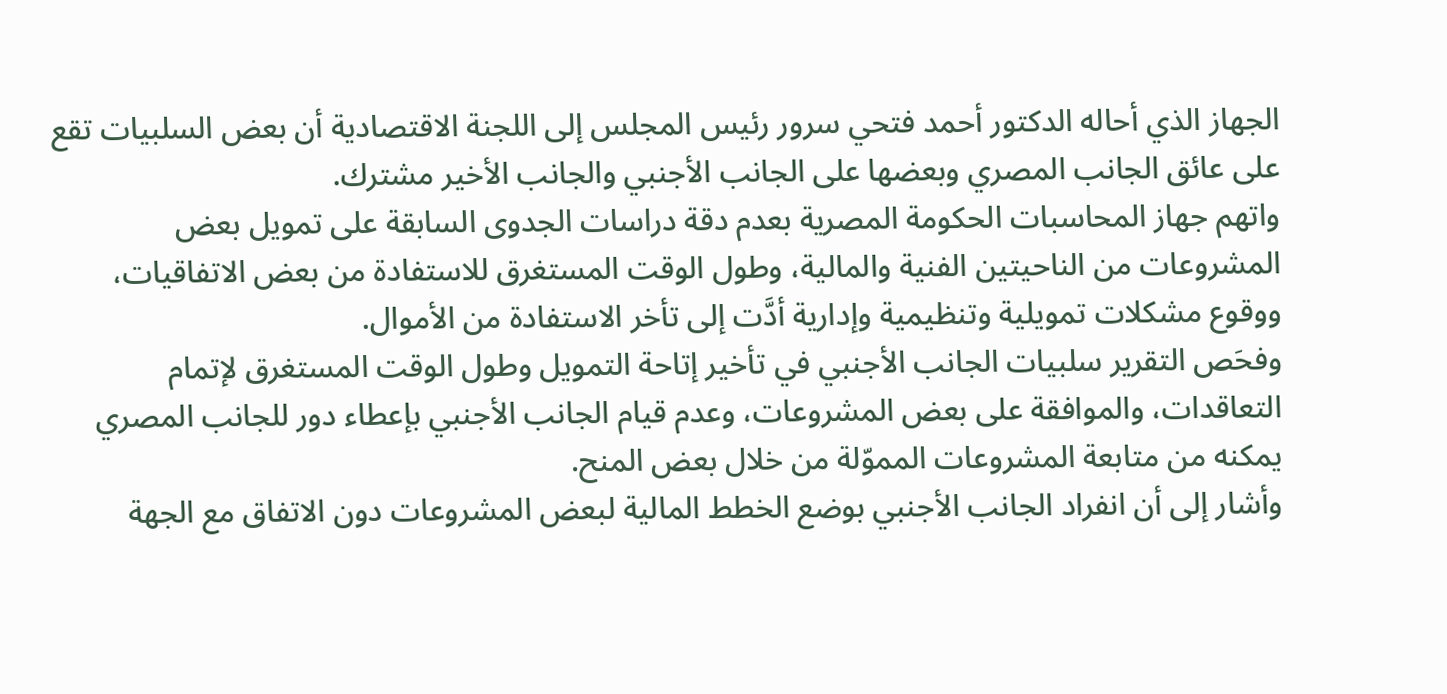الجهاز الذي أحاله الدكتور أحمد فتحي سرور رئيس المجلس إلى اللجنة الاقتصادية أن بعض السلبيات تقع على عائق الجانب المصري وبعضها على الجانب الأجنبي والجانب الأخير مشترك.
واتهم جهاز المحاسبات الحكومة المصرية بعدم دقة دراسات الجدوى السابقة على تمويل بعض المشروعات من الناحيتين الفنية والمالية، وطول الوقت المستغرق للاستفادة من بعض الاتفاقيات، ووقوع مشكلات تمويلية وتنظيمية وإدارية أدَّت إلى تأخر الاستفادة من الأموال.
وفحَص التقرير سلبيات الجانب الأجنبي في تأخير إتاحة التمويل وطول الوقت المستغرق لإتمام التعاقدات، والموافقة على بعض المشروعات، وعدم قيام الجانب الأجنبي بإعطاء دور للجانب المصري يمكنه من متابعة المشروعات المموّلة من خلال بعض المنح.
وأشار إلى أن انفراد الجانب الأجنبي بوضع الخطط المالية لبعض المشروعات دون الاتفاق مع الجهة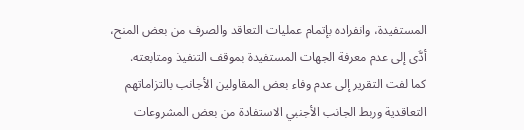المستفيدة، وانفراده بإتمام عمليات التعاقد والصرف من بعض المنح، أدَّى إلى عدم معرفة الجهات المستفيدة بموقف التنفيذ ومتابعته.
كما لفت التقرير إلى عدم وفاء بعض المقاولين الأجانب بالتزاماتهم التعاقدية وربط الجانب الأجنبي الاستفادة من بعض المشروعات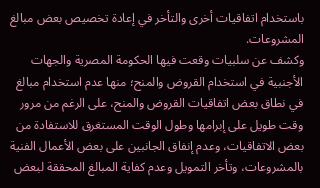باستخدام اتفاقيات أخرى والتأخر في إعادة تخصيص بعض مبالغ المشروعات.
وكشف عن سلبيات وقعت فيها الحكومة المصرية والجهات الأجنبية في استخدام القروض والمنح؛ منها عدم استخدام مبالغ في نطاق بعض اتفاقيات القروض والمنح، على الرغم من مرور وقت طويل على إبرامها وطول الوقت المستغرق للاستفادة من بعض الاتفاقيات، وعدم إنفاق الجانبين على بعض الأعمال الفنية بالمشروعات، وتأخر التمويل وعدم كفاية المبالغ المحققة لبعض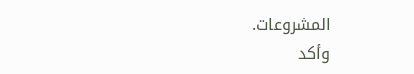المشروعات.
وأكد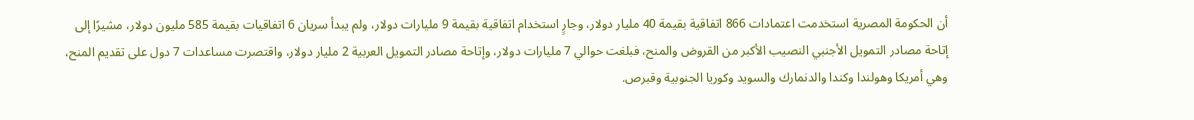أن الحكومة المصرية استخدمت اعتمادات 866 اتفاقية بقيمة 40 مليار دولار، وجارٍ استخدام اتفاقية بقيمة 9 مليارات دولار، ولم يبدأ سريان 6 اتفاقيات بقيمة 585 مليون دولار، مشيرًا إلى إتاحة مصادر التمويل الأجنبي النصيب الأكبر من القروض والمنح، فبلغت حوالي 7 مليارات دولار، وإتاحة مصادر التمويل العربية 2 مليار دولار، واقتصرت مساعدات 7 دول على تقديم المنح، وهي أمريكا وهولندا وكندا والدنمارك والسويد وكوريا الجنوبية وقبرص.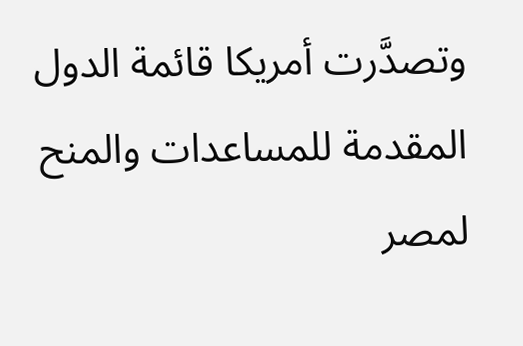وتصدَّرت أمريكا قائمة الدول المقدمة للمساعدات والمنح لمصر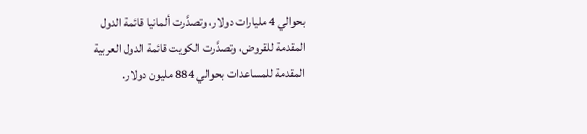بحوالي 4 مليارات دولار، وتصدَّرت ألمانيا قائمة الدول المقدمة للقروض، وتصدَّرت الكويت قائمة الدول العربية المقدمة للمساعدات بحوالي 884 مليون دولار.